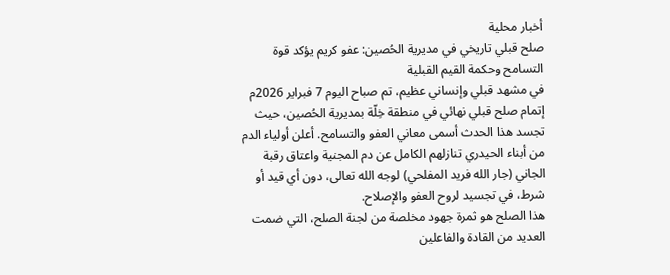أخبار محلية
صلح قبلي تاريخي في مديرية الحُصين: عفو كريم يؤكد قوة التسامح وحكمة القيم القبلية
في مشهد قبلي وإنساني عظيم، تم صباح اليوم 7 فبراير 2026م إتمام صلح قبلي نهائي في منطقة خِلّة بمديرية الحُصين، حيث تجسد هذا الحدث أسمى معاني العفو والتسامح. أعلن أولياء الدم من أبناء الحيدري تنازلهم الكامل عن دم المجنية واعتاق رقبة الجاني (جار الله فريد المفلحي) لوجه الله تعالى، دون أي قيد أو شرط، في تجسيد لروح العفو والإصلاح.
هذا الصلح هو ثمرة جهود مخلصة من لجنة الصلح، التي ضمت العديد من القادة والفاعلين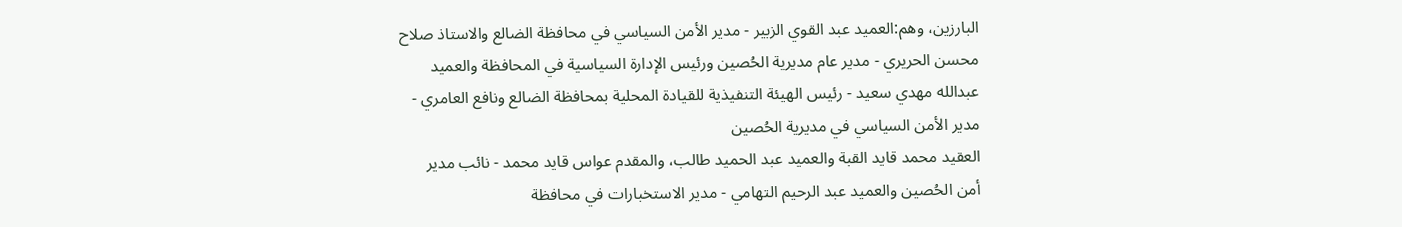البارزين، وهم:العميد عبد القوي الزبير - مدير الأمن السياسي في محافظة الضالع والاستاذ صلاح محسن الحريري - مدير عام مديرية الحُصين ورئيس الإدارة السياسية في المحافظة والعميد عبدالله مهدي سعيد - رئيس الهيئة التنفيذية للقيادة المحلية بمحافظة الضالع ونافع العامري - مدير الأمن السياسي في مديرية الحُصين
العقيد محمد قايد القبة والعميد عبد الحميد طالب، والمقدم عواس قايد محمد - نائب مدير أمن الحُصين والعميد عبد الرحيم التهامي - مدير الاستخبارات في محافظة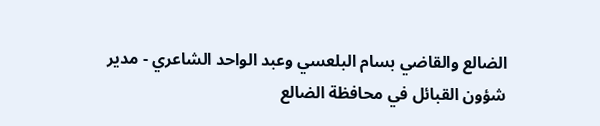الضالع والقاضي بسام البلعسي وعبد الواحد الشاعري - مدير شؤون القبائل في محافظة الضالع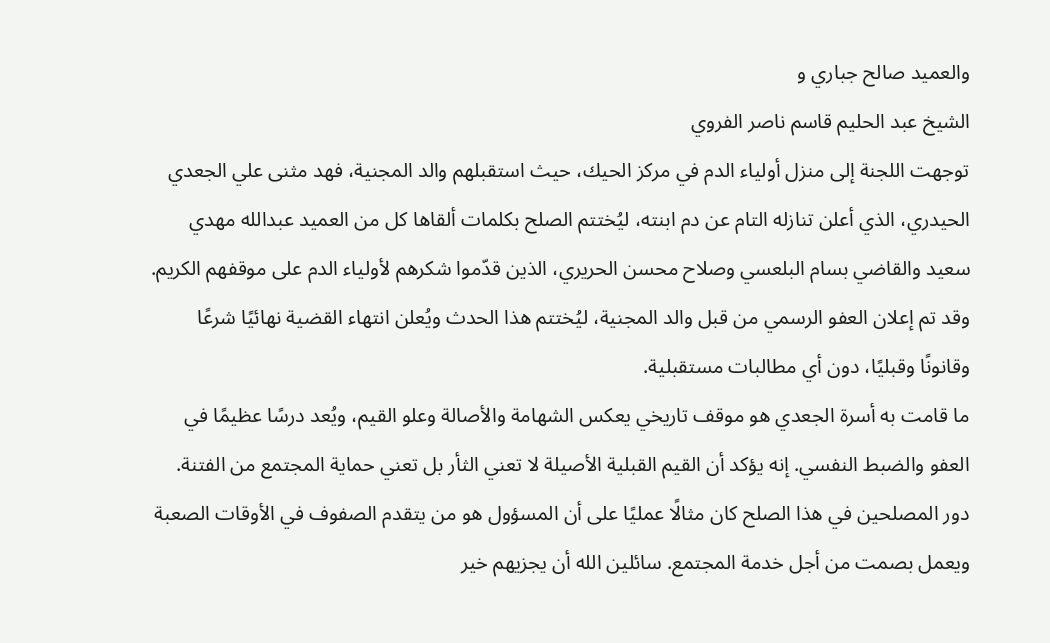والعميد صالح جباري و
الشيخ عبد الحليم قاسم ناصر الفروي
توجهت اللجنة إلى منزل أولياء الدم في مركز الحيك، حيث استقبلهم والد المجنية، فهد مثنى علي الجعدي الحيدري، الذي أعلن تنازله التام عن دم ابنته، ليُختتم الصلح بكلمات ألقاها كل من العميد عبدالله مهدي سعيد والقاضي بسام البلعسي وصلاح محسن الحريري، الذين قدّموا شكرهم لأولياء الدم على موقفهم الكريم.
وقد تم إعلان العفو الرسمي من قبل والد المجنية، ليُختتم هذا الحدث ويُعلن انتهاء القضية نهائيًا شرعًا وقانونًا وقبليًا، دون أي مطالبات مستقبلية.
ما قامت به أسرة الجعدي هو موقف تاريخي يعكس الشهامة والأصالة وعلو القيم، ويُعد درسًا عظيمًا في العفو والضبط النفسي. إنه يؤكد أن القيم القبلية الأصيلة لا تعني الثأر بل تعني حماية المجتمع من الفتنة.
دور المصلحين في هذا الصلح كان مثالًا عمليًا على أن المسؤول هو من يتقدم الصفوف في الأوقات الصعبة ويعمل بصمت من أجل خدمة المجتمع. سائلين الله أن يجزيهم خير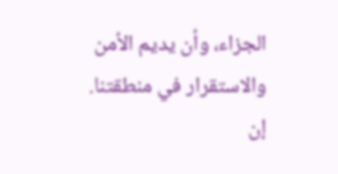الجزاء، وأن يديم الأمن والاستقرار في منطقتنا.
إن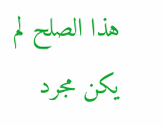هذا الصلح لم يكن مجرد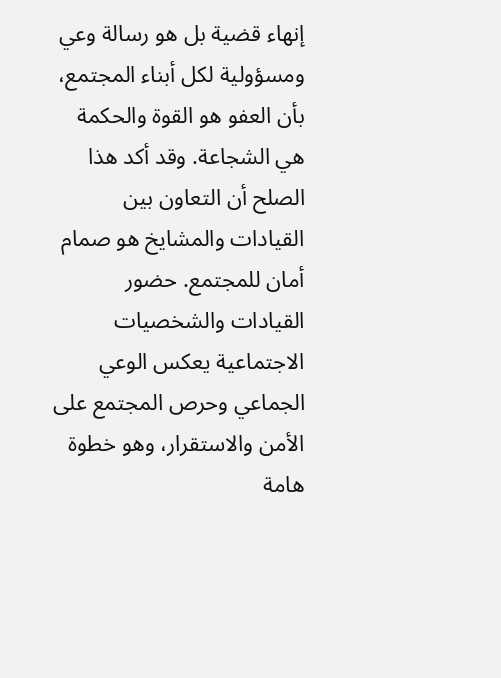إنهاء قضية بل هو رسالة وعي ومسؤولية لكل أبناء المجتمع، بأن العفو هو القوة والحكمة هي الشجاعة. وقد أكد هذا الصلح أن التعاون بين القيادات والمشايخ هو صمام أمان للمجتمع. حضور القيادات والشخصيات الاجتماعية يعكس الوعي الجماعي وحرص المجتمع على الأمن والاستقرار، وهو خطوة هامة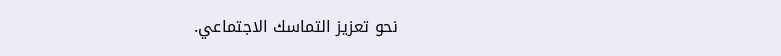نحو تعزيز التماسك الاجتماعي.